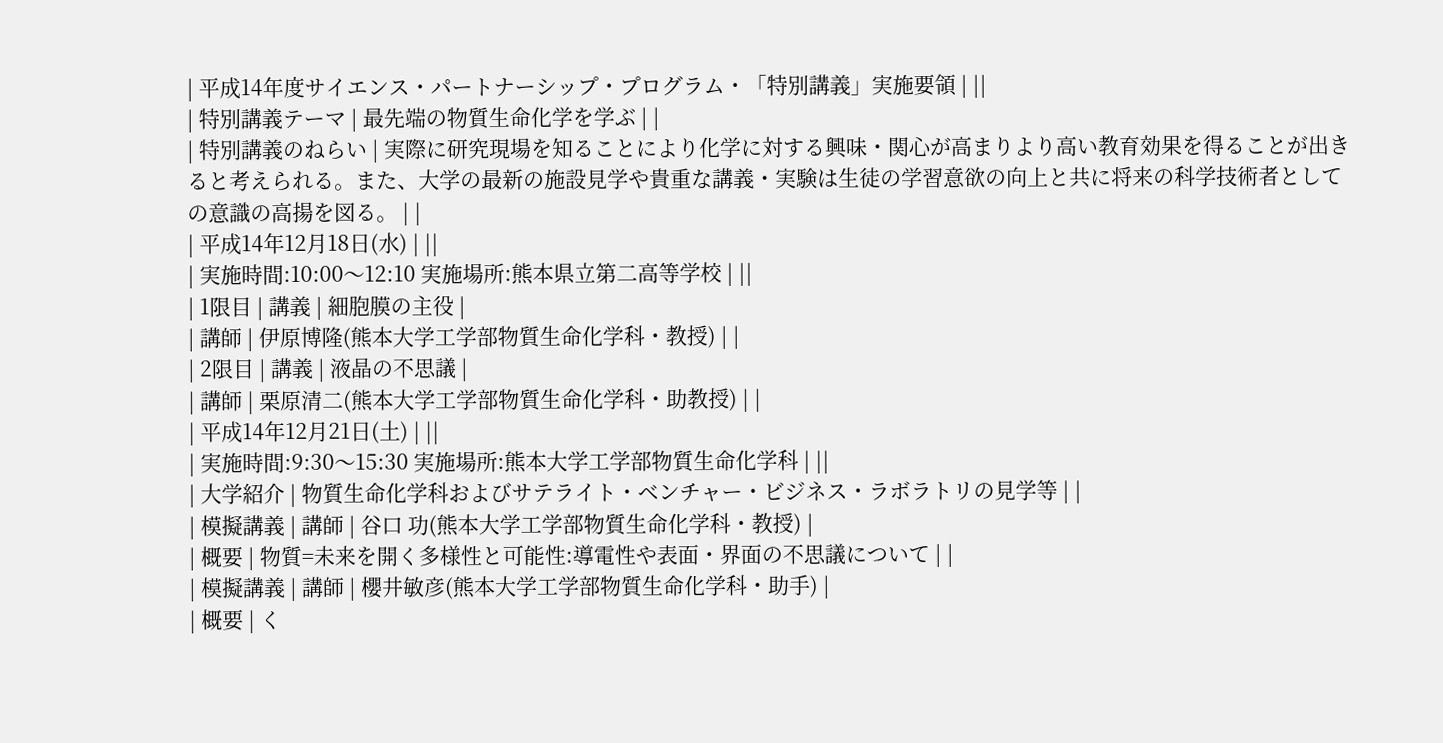| 平成14年度サイエンス・パートナーシップ・プログラム・「特別講義」実施要領 | ||
| 特別講義テーマ | 最先端の物質生命化学を学ぶ | |
| 特別講義のねらい | 実際に研究現場を知ることにより化学に対する興味・関心が高まりより高い教育効果を得ることが出きると考えられる。また、大学の最新の施設見学や貴重な講義・実験は生徒の学習意欲の向上と共に将来の科学技術者としての意識の高揚を図る。 | |
| 平成14年12月18日(水) | ||
| 実施時間:10:00〜12:10 実施場所:熊本県立第二高等学校 | ||
| 1限目 | 講義 | 細胞膜の主役 |
| 講師 | 伊原博隆(熊本大学工学部物質生命化学科・教授) | |
| 2限目 | 講義 | 液晶の不思議 |
| 講師 | 栗原清二(熊本大学工学部物質生命化学科・助教授) | |
| 平成14年12月21日(土) | ||
| 実施時間:9:30〜15:30 実施場所:熊本大学工学部物質生命化学科 | ||
| 大学紹介 | 物質生命化学科およびサテライト・ベンチャー・ビジネス・ラボラトリの見学等 | |
| 模擬講義 | 講師 | 谷口 功(熊本大学工学部物質生命化学科・教授) |
| 概要 | 物質=未来を開く多様性と可能性:導電性や表面・界面の不思議について | |
| 模擬講義 | 講師 | 櫻井敏彦(熊本大学工学部物質生命化学科・助手) |
| 概要 | く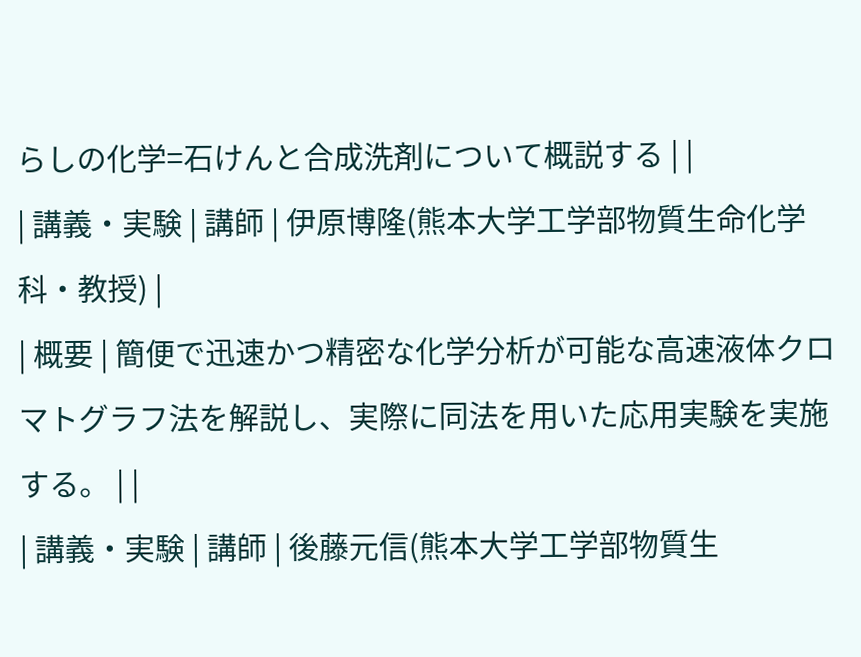らしの化学=石けんと合成洗剤について概説する | |
| 講義・実験 | 講師 | 伊原博隆(熊本大学工学部物質生命化学科・教授) |
| 概要 | 簡便で迅速かつ精密な化学分析が可能な高速液体クロマトグラフ法を解説し、実際に同法を用いた応用実験を実施する。 | |
| 講義・実験 | 講師 | 後藤元信(熊本大学工学部物質生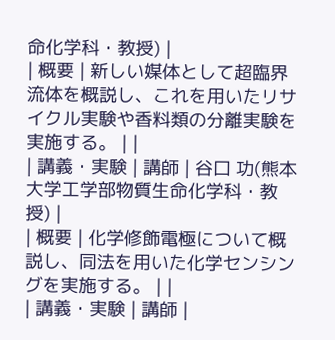命化学科・教授) |
| 概要 | 新しい媒体として超臨界流体を概説し、これを用いたリサイクル実験や香料類の分離実験を実施する。 | |
| 講義・実験 | 講師 | 谷口 功(熊本大学工学部物質生命化学科・教授) |
| 概要 | 化学修飾電極について概説し、同法を用いた化学センシングを実施する。 | |
| 講義・実験 | 講師 |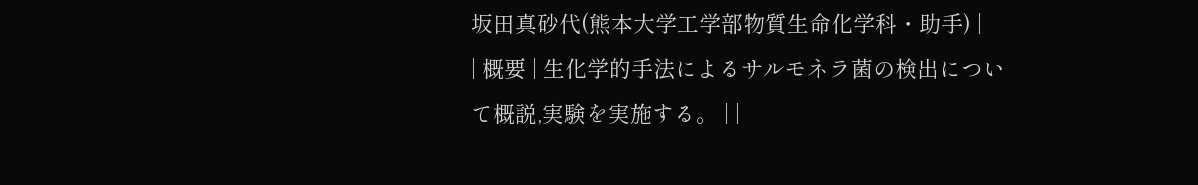坂田真砂代(熊本大学工学部物質生命化学科・助手) |
| 概要 | 生化学的手法によるサルモネラ菌の検出について概説,実験を実施する。 | |